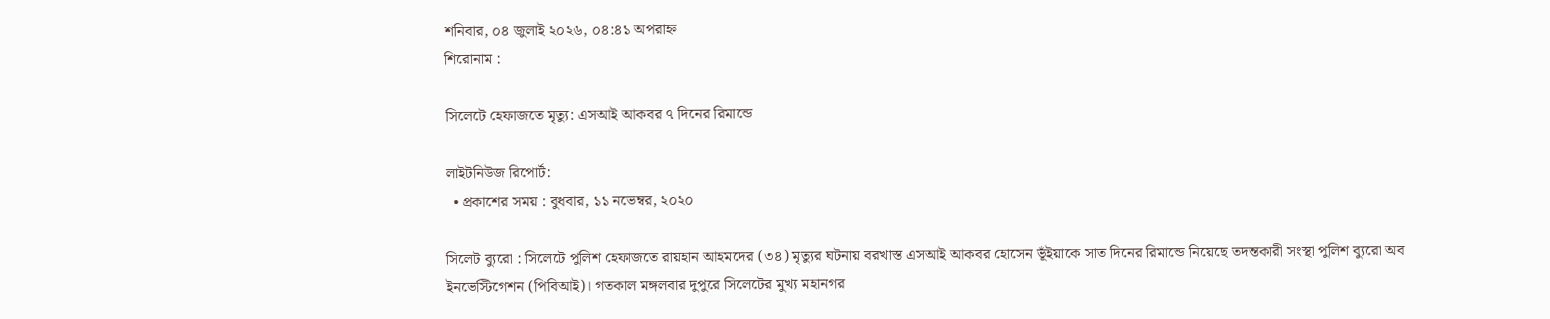শনিবার, ০৪ জুলাই ২০২৬, ০৪:৪১ অপরাহ্ন
শিরোনাম :

সিলেটে হেফাজতে মৃত্যু: এসআই আকবর ৭ দিনের রিমান্ডে

লাইটনিউজ রিপোর্ট:
  • প্রকাশের সময় : বুধবার, ১১ নভেম্বর, ২০২০

সিলেট ব্যুরো : সিলেটে পুলিশ হেফাজতে রায়হান আহমদের (৩৪) মৃত্যুর ঘটনায় বরখাস্ত এসআই আকবর হোসেন ভূঁইয়াকে সাত দিনের রিমান্ডে নিয়েছে তদন্তকারী সংস্থা পুলিশ ব্যুরো অব ইনভেস্টিগেশন (পিবিআই)। গতকাল মঙ্গলবার দুপুরে সিলেটের মুখ্য মহানগর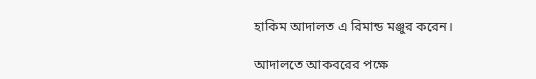হাকিম আদালত এ রিমান্ড মঞ্জুর করেন।

আদালতে আকবরের পক্ষে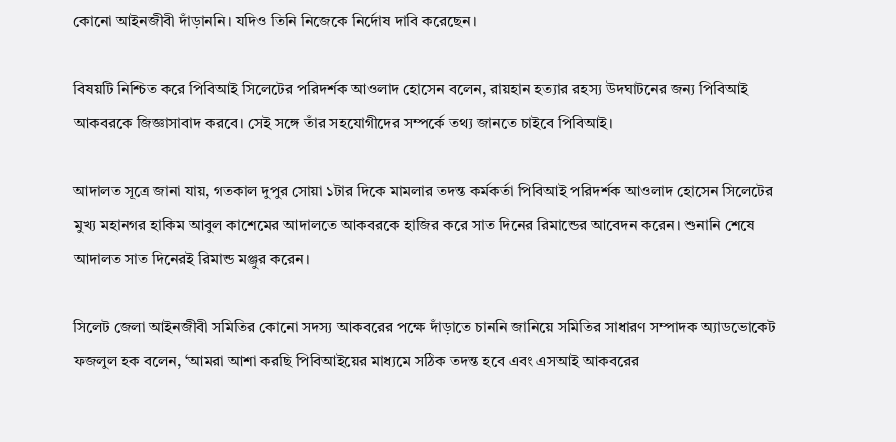কোনো আইনজীবী দাঁড়াননি। যদিও তিনি নিজেকে নির্দোষ দাবি করেছেন।

বিষয়টি নিশ্চিত করে পিবিআই সিলেটের পরিদর্শক আওলাদ হোসেন বলেন, রায়হান হত্যার রহস্য উদঘাটনের জন্য পিবিআই আকবরকে জিজ্ঞাসাবাদ করবে। সেই সঙ্গে তাঁর সহযোগীদের সম্পর্কে তথ্য জানতে চাইবে পিবিআই।

আদালত সূত্রে জানা যায়, গতকাল দুপুর সোয়া ১টার দিকে মামলার তদন্ত কর্মকর্তা পিবিআই পরিদর্শক আওলাদ হোসেন সিলেটের মুখ্য মহানগর হাকিম আবুল কাশেমের আদালতে আকবরকে হাজির করে সাত দিনের রিমান্ডের আবেদন করেন। শুনানি শেষে আদালত সাত দিনেরই রিমান্ড মঞ্জুর করেন।

সিলেট জেলা আইনজীবী সমিতির কোনো সদস্য আকবরের পক্ষে দাঁড়াতে চাননি জানিয়ে সমিতির সাধারণ সম্পাদক অ্যাডভোকেট ফজলুল হক বলেন, ‘আমরা আশা করছি পিবিআইয়ের মাধ্যমে সঠিক তদন্ত হবে এবং এসআই আকবরের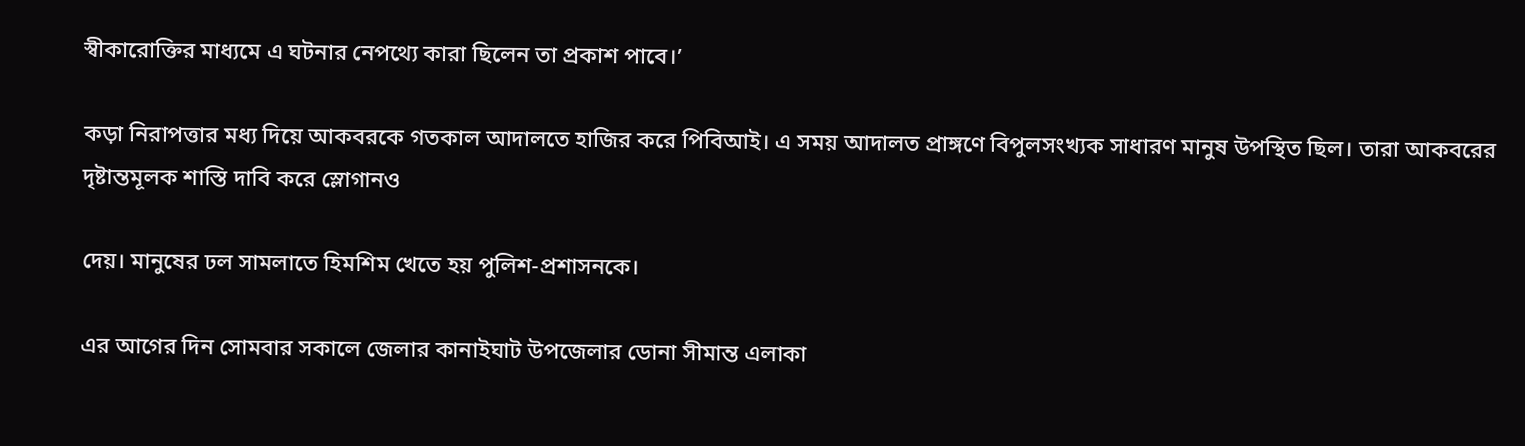স্বীকারোক্তির মাধ্যমে এ ঘটনার নেপথ্যে কারা ছিলেন তা প্রকাশ পাবে।’

কড়া নিরাপত্তার মধ্য দিয়ে আকবরকে গতকাল আদালতে হাজির করে পিবিআই। এ সময় আদালত প্রাঙ্গণে বিপুলসংখ্যক সাধারণ মানুষ উপস্থিত ছিল। তারা আকবরের দৃষ্টান্তমূলক শাস্তি দাবি করে স্লোগানও

দেয়। মানুষের ঢল সামলাতে হিমশিম খেতে হয় পুলিশ-প্রশাসনকে।

এর আগের দিন সোমবার সকালে জেলার কানাইঘাট উপজেলার ডোনা সীমান্ত এলাকা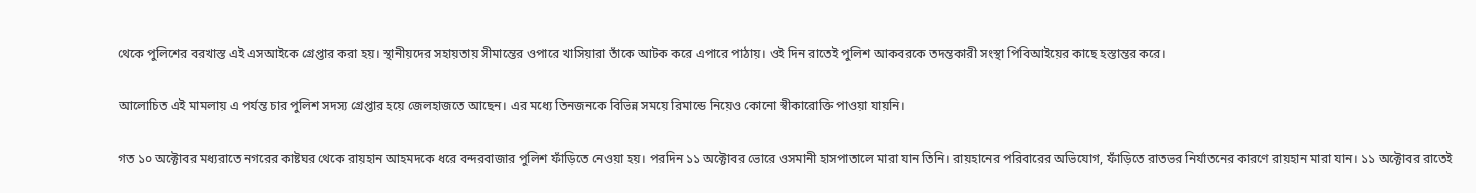থেকে পুলিশের বরখাস্ত এই এসআইকে গ্রেপ্তার করা হয়। স্থানীয়দের সহায়তায় সীমান্তের ওপারে খাসিয়ারা তাঁকে আটক করে এপারে পাঠায়। ওই দিন রাতেই পুলিশ আকবরকে তদন্তকারী সংস্থা পিবিআইয়ের কাছে হস্তান্তর করে।

আলোচিত এই মামলায় এ পর্যন্ত চার পুলিশ সদস্য গ্রেপ্তার হয়ে জেলহাজতে আছেন। এর মধ্যে তিনজনকে বিভিন্ন সময়ে রিমান্ডে নিয়েও কোনো স্বীকারোক্তি পাওয়া যায়নি।

গত ১০ অক্টোবর মধ্যরাতে নগরের কাষ্টঘর থেকে রায়হান আহমদকে ধরে বন্দরবাজার পুলিশ ফাঁড়িতে নেওয়া হয়। পরদিন ১১ অক্টোবর ভোরে ওসমানী হাসপাতালে মারা যান তিনি। রায়হানের পরিবারের অভিযোগ, ফাঁড়িতে রাতভর নির্যাতনের কারণে রায়হান মারা যান। ১১ অক্টোবর রাতেই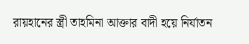রায়হানের স্ত্রী তাহমিনা আক্তার বাদী হয়ে নির্যাতন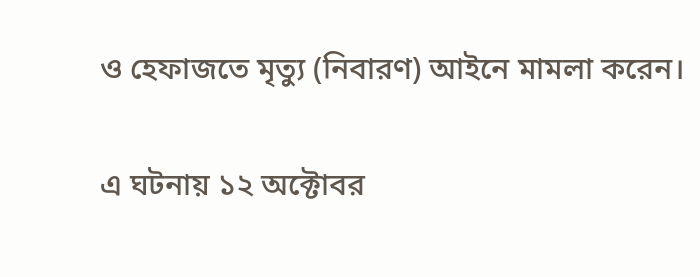ও হেফাজতে মৃত্যু (নিবারণ) আইনে মামলা করেন।

এ ঘটনায় ১২ অক্টোবর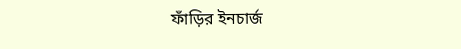ফাঁড়ির ইনচার্জ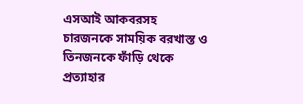এসআই আকবরসহ চারজনকে সাময়িক বরখাস্ত ও তিনজনকে ফাঁড়ি থেকে প্রত্যাহার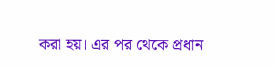করা হয়। এর পর থেকে প্রধান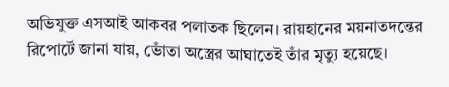অভিযুক্ত এসআই আকবর পলাতক ছিলেন। রায়হানের ময়নাতদন্তের রিপোর্টে জানা যায়, ভোঁতা অস্ত্রের আঘাতেই তাঁর মৃত্যু হয়েছে।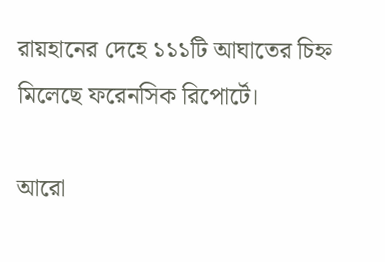রায়হানের দেহে ১১১টি আঘাতের চিহ্ন মিলেছে ফরেনসিক রিপোর্টে।

আরো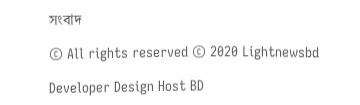সংবাদ

© All rights reserved © 2020 Lightnewsbd

Developer Design Host BD